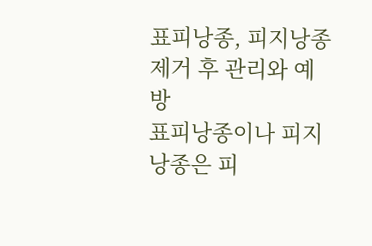표피낭종, 피지낭종 제거 후 관리와 예방
표피낭종이나 피지낭종은 피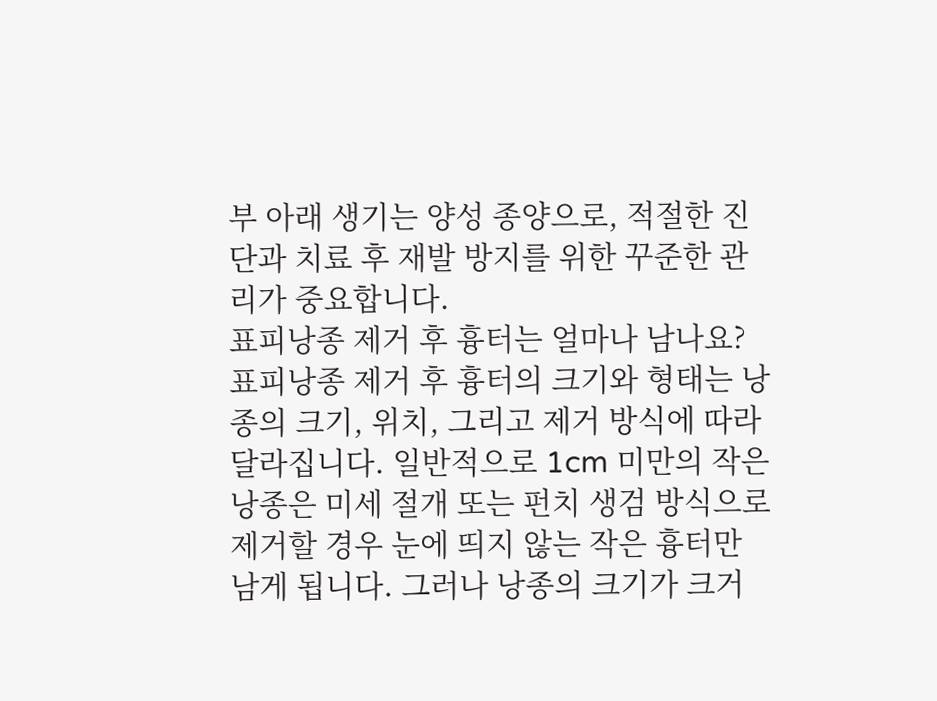부 아래 생기는 양성 종양으로, 적절한 진단과 치료 후 재발 방지를 위한 꾸준한 관리가 중요합니다.
표피낭종 제거 후 흉터는 얼마나 남나요?
표피낭종 제거 후 흉터의 크기와 형태는 낭종의 크기, 위치, 그리고 제거 방식에 따라 달라집니다. 일반적으로 1cm 미만의 작은 낭종은 미세 절개 또는 펀치 생검 방식으로 제거할 경우 눈에 띄지 않는 작은 흉터만 남게 됩니다. 그러나 낭종의 크기가 크거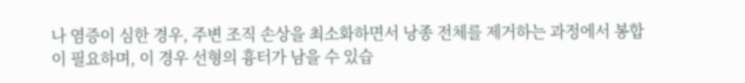나 염증이 심한 경우, 주변 조직 손상을 최소화하면서 낭종 전체를 제거하는 과정에서 봉합이 필요하며, 이 경우 선형의 흉터가 남을 수 있습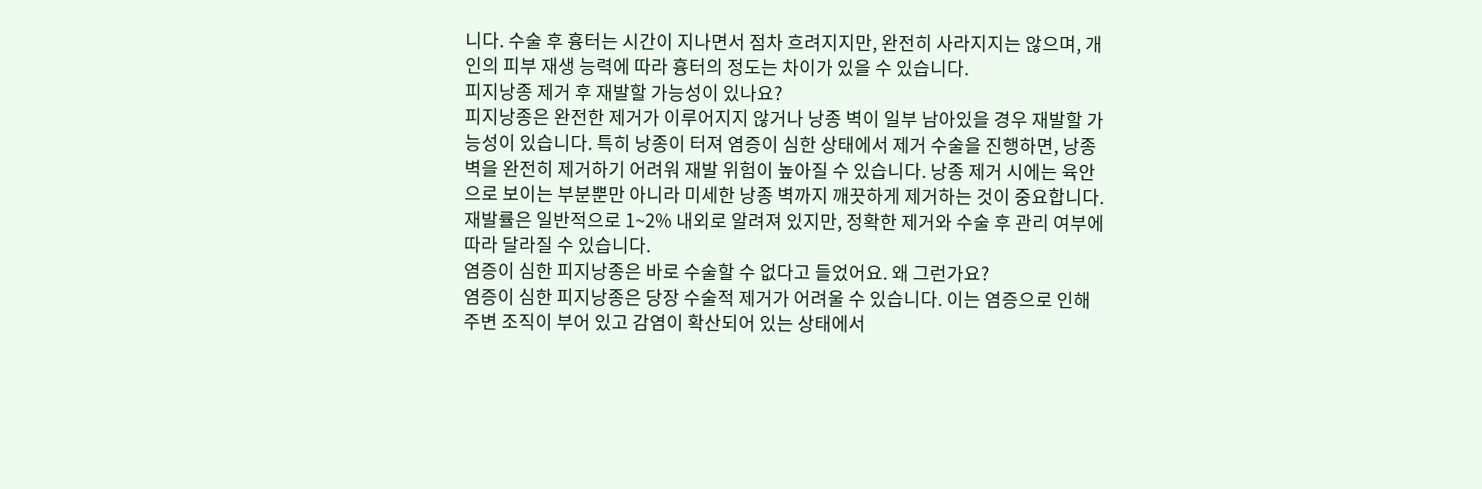니다. 수술 후 흉터는 시간이 지나면서 점차 흐려지지만, 완전히 사라지지는 않으며, 개인의 피부 재생 능력에 따라 흉터의 정도는 차이가 있을 수 있습니다.
피지낭종 제거 후 재발할 가능성이 있나요?
피지낭종은 완전한 제거가 이루어지지 않거나 낭종 벽이 일부 남아있을 경우 재발할 가능성이 있습니다. 특히 낭종이 터져 염증이 심한 상태에서 제거 수술을 진행하면, 낭종 벽을 완전히 제거하기 어려워 재발 위험이 높아질 수 있습니다. 낭종 제거 시에는 육안으로 보이는 부분뿐만 아니라 미세한 낭종 벽까지 깨끗하게 제거하는 것이 중요합니다. 재발률은 일반적으로 1~2% 내외로 알려져 있지만, 정확한 제거와 수술 후 관리 여부에 따라 달라질 수 있습니다.
염증이 심한 피지낭종은 바로 수술할 수 없다고 들었어요. 왜 그런가요?
염증이 심한 피지낭종은 당장 수술적 제거가 어려울 수 있습니다. 이는 염증으로 인해 주변 조직이 부어 있고 감염이 확산되어 있는 상태에서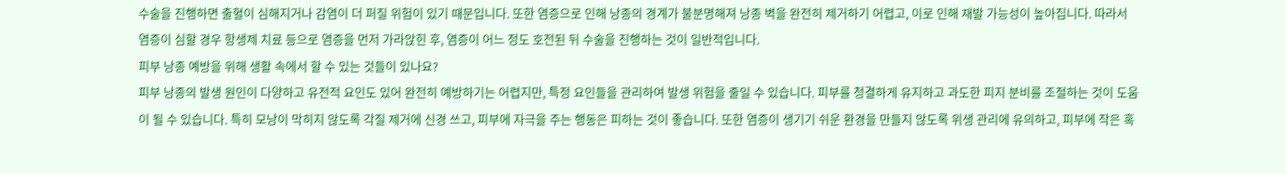수술을 진행하면 출혈이 심해지거나 감염이 더 퍼질 위험이 있기 때문입니다. 또한 염증으로 인해 낭종의 경계가 불분명해져 낭종 벽을 완전히 제거하기 어렵고, 이로 인해 재발 가능성이 높아집니다. 따라서 염증이 심할 경우 항생제 치료 등으로 염증을 먼저 가라앉힌 후, 염증이 어느 정도 호전된 뒤 수술을 진행하는 것이 일반적입니다.
피부 낭종 예방을 위해 생활 속에서 할 수 있는 것들이 있나요?
피부 낭종의 발생 원인이 다양하고 유전적 요인도 있어 완전히 예방하기는 어렵지만, 특정 요인들을 관리하여 발생 위험을 줄일 수 있습니다. 피부를 청결하게 유지하고 과도한 피지 분비를 조절하는 것이 도움이 될 수 있습니다. 특히 모낭이 막히지 않도록 각질 제거에 신경 쓰고, 피부에 자극을 주는 행동은 피하는 것이 좋습니다. 또한 염증이 생기기 쉬운 환경을 만들지 않도록 위생 관리에 유의하고, 피부에 작은 혹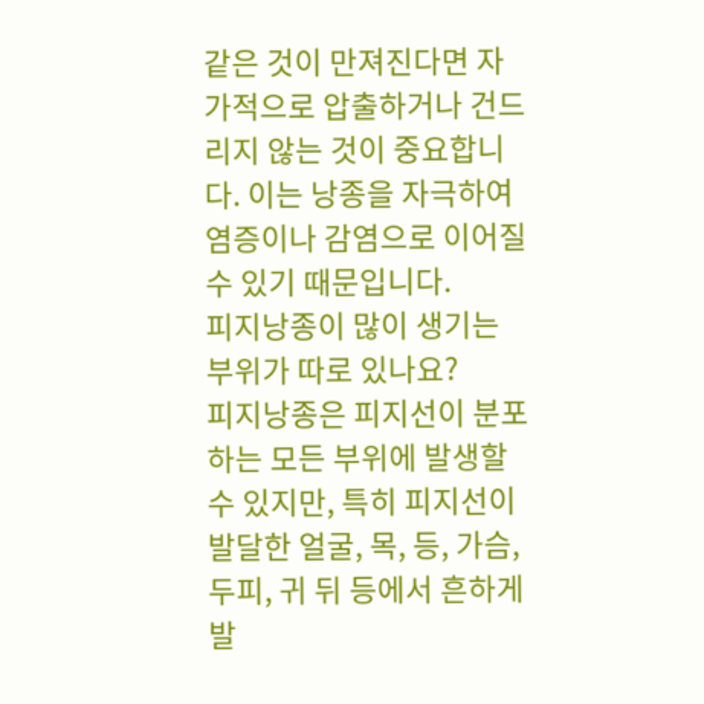같은 것이 만져진다면 자가적으로 압출하거나 건드리지 않는 것이 중요합니다. 이는 낭종을 자극하여 염증이나 감염으로 이어질 수 있기 때문입니다.
피지낭종이 많이 생기는 부위가 따로 있나요?
피지낭종은 피지선이 분포하는 모든 부위에 발생할 수 있지만, 특히 피지선이 발달한 얼굴, 목, 등, 가슴, 두피, 귀 뒤 등에서 흔하게 발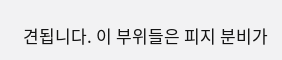견됩니다. 이 부위들은 피지 분비가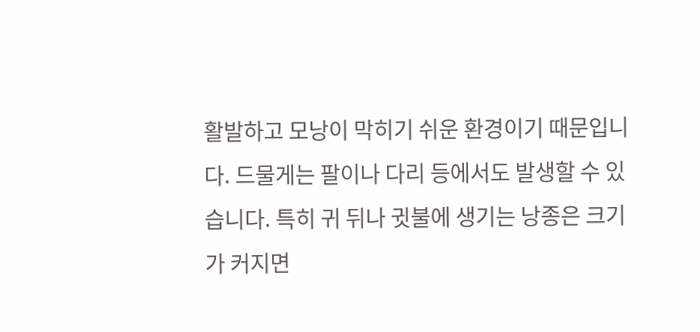활발하고 모낭이 막히기 쉬운 환경이기 때문입니다. 드물게는 팔이나 다리 등에서도 발생할 수 있습니다. 특히 귀 뒤나 귓불에 생기는 낭종은 크기가 커지면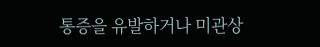통증을 유발하거나 미관상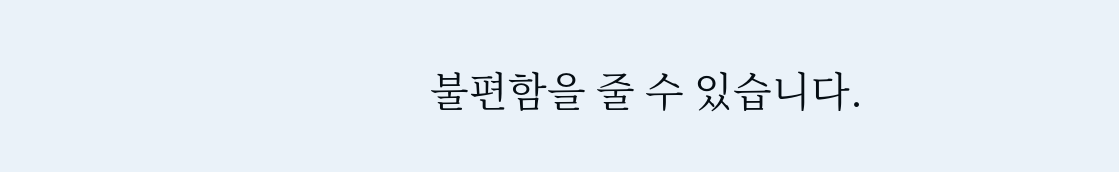불편함을 줄 수 있습니다.